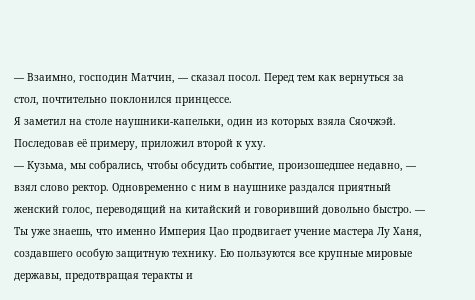— Взаимно, господин Матчин, — сказал посол. Перед тем как вернуться за стол, почтительно поклонился принцессе.
Я заметил на столе наушники-капельки, один из которых взяла Сяочжэй. Последовав её примеру, приложил второй к уху.
— Кузьма, мы собрались, чтобы обсудить событие, произошедшее недавно, — взял слово ректор. Одновременно с ним в наушнике раздался приятный женский голос, переводящий на китайский и говоривший довольно быстро. — Ты уже знаешь, что именно Империя Цао продвигает учение мастера Лу Ханя, создавшего особую защитную технику. Ею пользуются все крупные мировые державы, предотвращая теракты и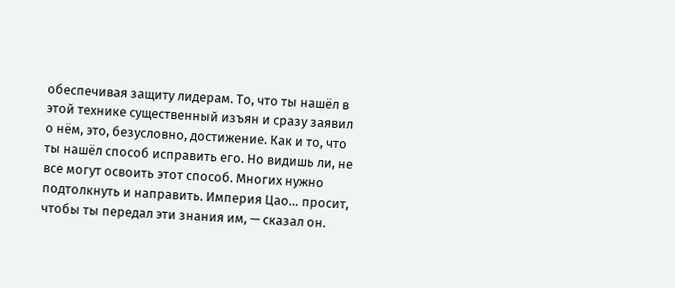обеспечивая защиту лидерам. То, что ты нашёл в этой технике существенный изъян и сразу заявил о нём, это, безусловно, достижение. Как и то, что ты нашёл способ исправить его. Но видишь ли, не все могут освоить этот способ. Многих нужно подтолкнуть и направить. Империя Цао… просит, чтобы ты передал эти знания им, — сказал он.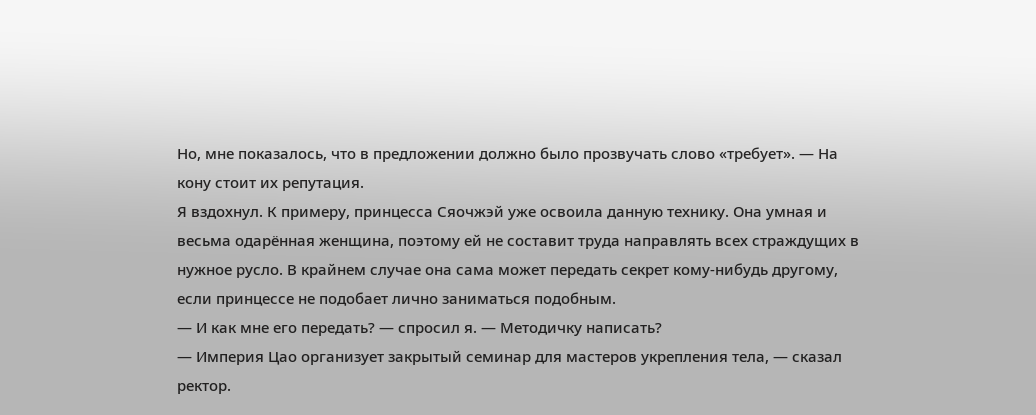Но, мне показалось, что в предложении должно было прозвучать слово «требует». — На кону стоит их репутация.
Я вздохнул. К примеру, принцесса Сяочжэй уже освоила данную технику. Она умная и весьма одарённая женщина, поэтому ей не составит труда направлять всех страждущих в нужное русло. В крайнем случае она сама может передать секрет кому-нибудь другому, если принцессе не подобает лично заниматься подобным.
— И как мне его передать? — спросил я. — Методичку написать?
— Империя Цао организует закрытый семинар для мастеров укрепления тела, — сказал ректор.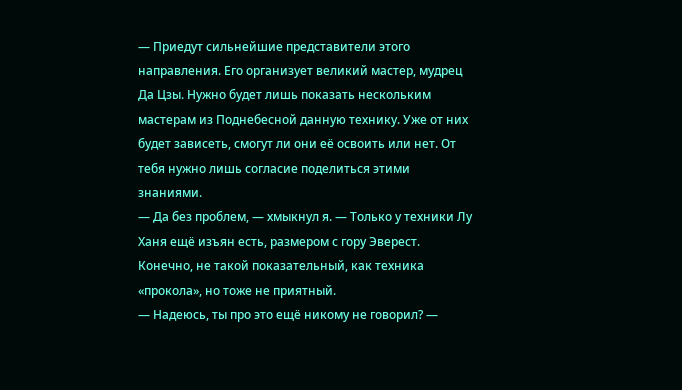— Приедут сильнейшие представители этого направления. Его организует великий мастер, мудрец Да Цзы. Нужно будет лишь показать нескольким мастерам из Поднебесной данную технику. Уже от них будет зависеть, смогут ли они её освоить или нет. От тебя нужно лишь согласие поделиться этими знаниями.
— Да без проблем, — хмыкнул я. — Только у техники Лу Ханя ещё изъян есть, размером с гору Эверест. Конечно, не такой показательный, как техника «прокола», но тоже не приятный.
— Надеюсь, ты про это ещё никому не говорил? —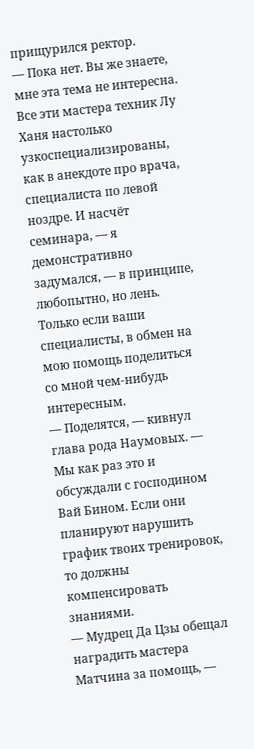прищурился ректор.
— Пока нет. Вы же знаете, мне эта тема не интересна. Все эти мастера техник Лу Ханя настолько узкоспециализированы, как в анекдоте про врача, специалиста по левой ноздре. И насчёт семинара, — я демонстративно задумался, — в принципе, любопытно, но лень. Только если ваши специалисты, в обмен на мою помощь поделиться со мной чем-нибудь интересным.
— Поделятся, — кивнул глава рода Наумовых. — Мы как раз это и обсуждали с господином Вай Бином. Если они планируют нарушить график твоих тренировок, то должны компенсировать знаниями.
— Мудрец Да Цзы обещал наградить мастера Матчина за помощь, —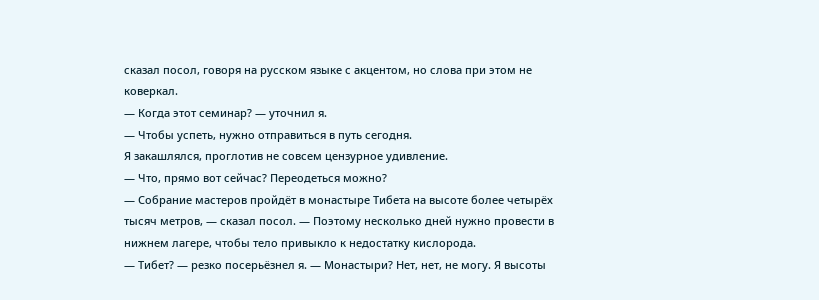сказал посол, говоря на русском языке с акцентом, но слова при этом не коверкал.
— Когда этот семинар? — уточнил я.
— Чтобы успеть, нужно отправиться в путь сегодня.
Я закашлялся, проглотив не совсем цензурное удивление.
— Что, прямо вот сейчас? Переодеться можно?
— Собрание мастеров пройдёт в монастыре Тибета на высоте более четырёх тысяч метров, — сказал посол. — Поэтому несколько дней нужно провести в нижнем лагере, чтобы тело привыкло к недостатку кислорода.
— Тибет? — резко посерьёзнел я. — Монастыри? Нет, нет, не могу. Я высоты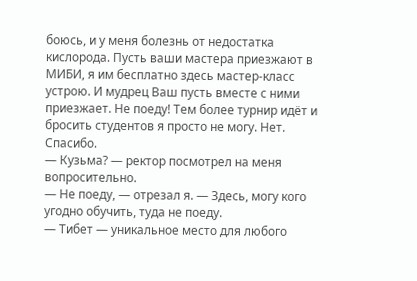боюсь, и у меня болезнь от недостатка кислорода. Пусть ваши мастера приезжают в МИБИ, я им бесплатно здесь мастер-класс устрою. И мудрец Ваш пусть вместе с ними приезжает. Не поеду! Тем более турнир идёт и бросить студентов я просто не могу. Нет. Спасибо.
— Кузьма? — ректор посмотрел на меня вопросительно.
— Не поеду, — отрезал я. — Здесь, могу кого угодно обучить, туда не поеду.
— Тибет — уникальное место для любого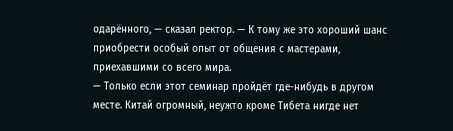одарённого, — сказал ректор. — К тому же это хороший шанс приобрести особый опыт от общения с мастерами, приехавшими со всего мира.
— Только если этот семинар пройдёт где-нибудь в другом месте. Китай огромный, неужто кроме Тибета нигде нет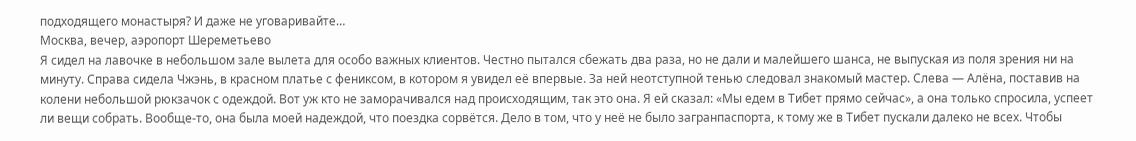подходящего монастыря? И даже не уговаривайте…
Москва, вечер, аэропорт Шереметьево
Я сидел на лавочке в небольшом зале вылета для особо важных клиентов. Честно пытался сбежать два раза, но не дали и малейшего шанса, не выпуская из поля зрения ни на минуту. Справа сидела Чжэнь, в красном платье с фениксом, в котором я увидел её впервые. За ней неотступной тенью следовал знакомый мастер. Слева — Алёна, поставив на колени небольшой рюкзачок с одеждой. Вот уж кто не заморачивался над происходящим, так это она. Я ей сказал: «Мы едем в Тибет прямо сейчас», а она только спросила, успеет ли вещи собрать. Вообще-то, она была моей надеждой, что поездка сорвётся. Дело в том, что у неё не было загранпаспорта, к тому же в Тибет пускали далеко не всех. Чтобы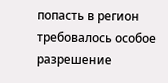попасть в регион требовалось особое разрешение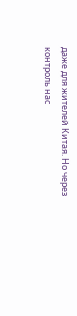даже для жителей Китая. Но через контроль нас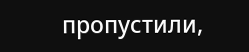пропустили,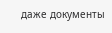даже документы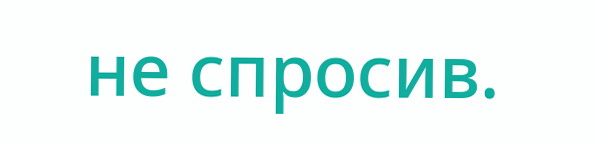не спросив.